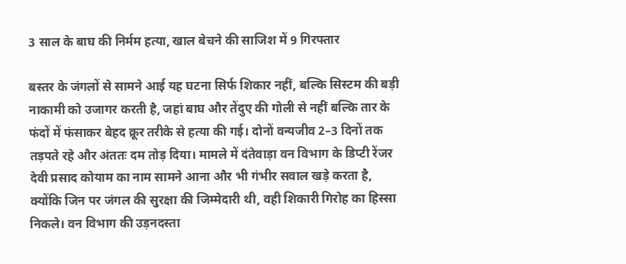3 साल के बाघ की निर्मम हत्या, खाल बेचने की साजिश में 9 गिरफ्तार

बस्तर के जंगलों से सामने आई यह घटना सिर्फ शिकार नहीं, बल्कि सिस्टम की बड़ी नाकामी को उजागर करती है, जहां बाघ और तेंदुए की गोली से नहीं बल्कि तार के फंदों में फंसाकर बेहद क्रूर तरीके से हत्या की गई। दोनों वन्यजीव 2–3 दिनों तक तड़पते रहे और अंततः दम तोड़ दिया। मामले में दंतेवाड़ा वन विभाग के डिप्टी रेंजर देवी प्रसाद कोयाम का नाम सामने आना और भी गंभीर सवाल खड़े करता है, क्योंकि जिन पर जंगल की सुरक्षा की जिम्मेदारी थी, वही शिकारी गिरोह का हिस्सा निकले। वन विभाग की उड़नदस्ता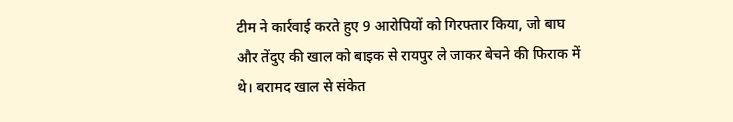टीम ने कार्रवाई करते हुए 9 आरोपियों को गिरफ्तार किया, जो बाघ और तेंदुए की खाल को बाइक से रायपुर ले जाकर बेचने की फिराक में थे। बरामद खाल से संकेत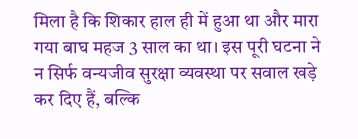मिला है कि शिकार हाल ही में हुआ था और मारा गया बाघ महज 3 साल का था। इस पूरी घटना ने न सिर्फ वन्यजीव सुरक्षा व्यवस्था पर सवाल खड़े कर दिए हैं, बल्कि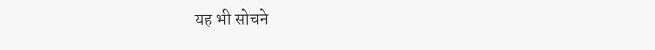यह भी सोचने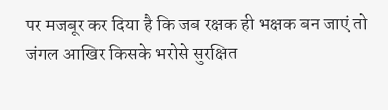पर मजबूर कर दिया है कि जब रक्षक ही भक्षक बन जाएं तो जंगल आखिर किसके भरोसे सुरक्षित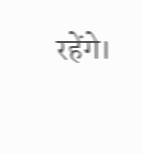रहेंगे।